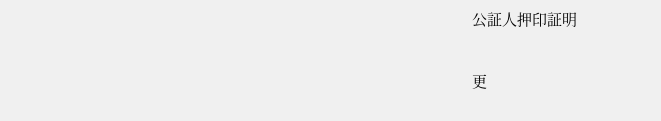公証人押印証明

更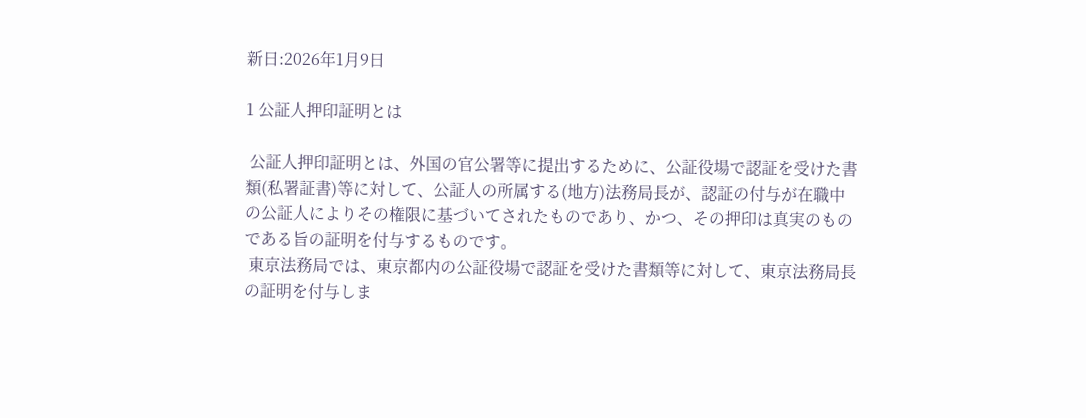新日:2026年1月9日

1 公証人押印証明とは

 公証人押印証明とは、外国の官公署等に提出するために、公証役場で認証を受けた書類(私署証書)等に対して、公証人の所属する(地方)法務局長が、認証の付与が在職中の公証人によりその権限に基づいてされたものであり、かつ、その押印は真実のものである旨の証明を付与するものです。
 東京法務局では、東京都内の公証役場で認証を受けた書類等に対して、東京法務局長の証明を付与しま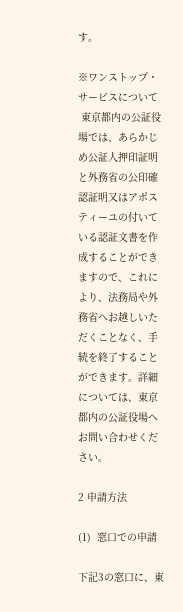す。

※ワンストップ・サービスについて
 東京都内の公証役場では、あらかじめ公証人押印証明と外務省の公印確認証明又はアポスティーユの付いている認証文書を作成することができますので、これにより、法務局や外務省へお越しいただくことなく、手続を終了することができます。詳細については、東京都内の公証役場へお問い合わせください。

2 申請方法

(1)  窓口での申請

下記3の窓口に、東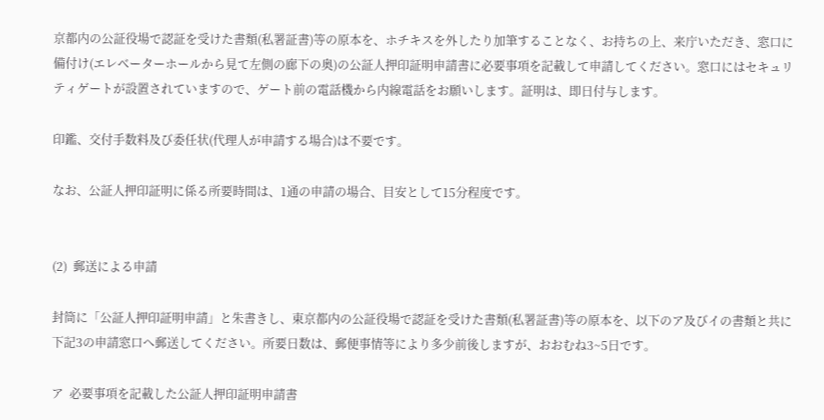京都内の公証役場で認証を受けた書類(私署証書)等の原本を、ホチキスを外したり加筆することなく、お持ちの上、来庁いただき、窓口に備付け(エレベーターホールから見て左側の廊下の奥)の公証人押印証明申請書に必要事項を記載して申請してください。窓口にはセキュリティゲートが設置されていますので、ゲート前の電話機から内線電話をお願いします。証明は、即日付与します。

印鑑、交付手数料及び委任状(代理人が申請する場合)は不要です。

なお、公証人押印証明に係る所要時間は、1通の申請の場合、目安として15分程度です。


(2)  郵送による申請

封筒に「公証人押印証明申請」と朱書きし、東京都内の公証役場で認証を受けた書類(私署証書)等の原本を、以下のア及びイの書類と共に下記3の申請窓口へ郵送してください。所要日数は、郵便事情等により多少前後しますが、おおむね3~5日です。

ア  必要事項を記載した公証人押印証明申請書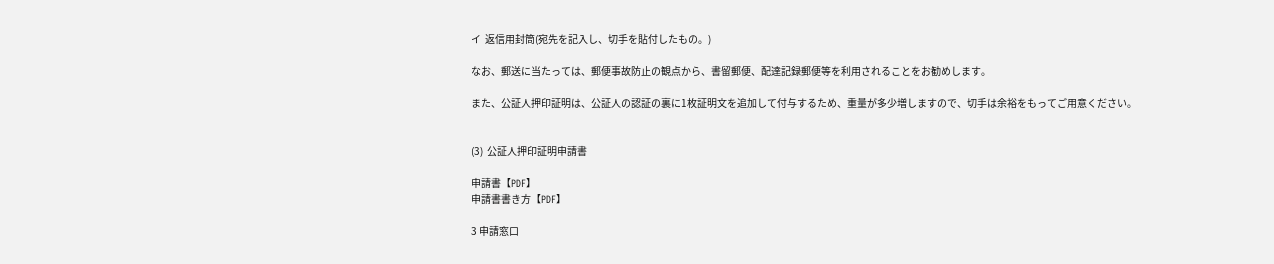イ  返信用封筒(宛先を記入し、切手を貼付したもの。)

なお、郵送に当たっては、郵便事故防止の観点から、書留郵便、配達記録郵便等を利用されることをお勧めします。

また、公証人押印証明は、公証人の認証の裏に1枚証明文を追加して付与するため、重量が多少増しますので、切手は余裕をもってご用意ください。


(3)  公証人押印証明申請書

申請書【PDF】
申請書書き方【PDF】

3 申請窓口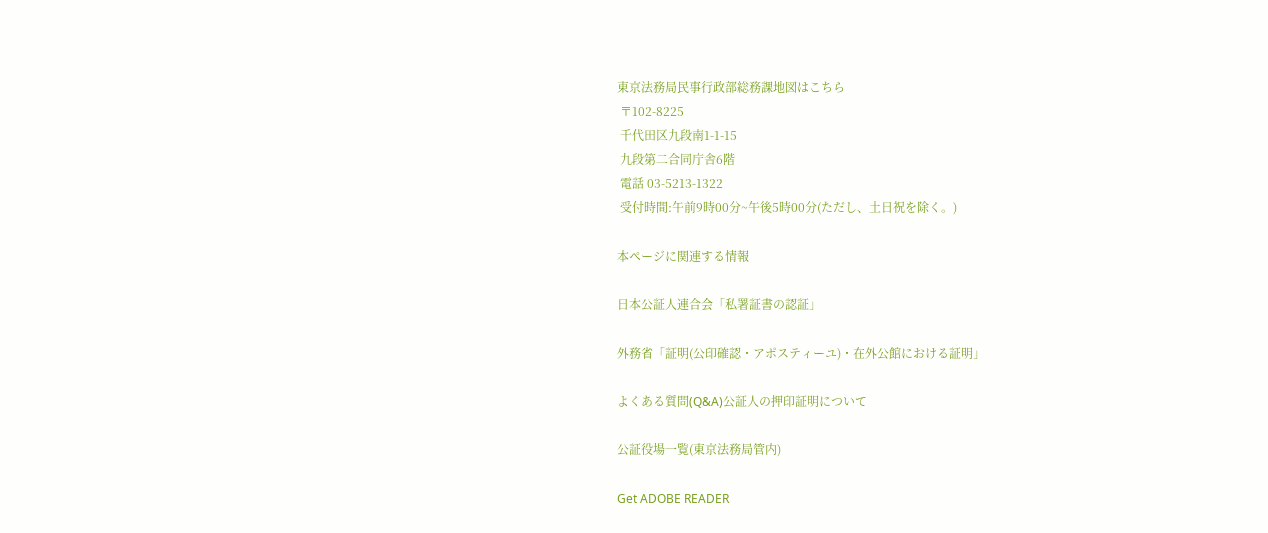東京法務局民事行政部総務課地図はこちら
 〒102-8225
 千代田区九段南1-1-15
 九段第二合同庁舎6階
 電話 03-5213-1322
 受付時間:午前9時00分~午後5時00分(ただし、土日祝を除く。)

本ページに関連する情報

日本公証人連合会「私署証書の認証」

外務省「証明(公印確認・アポスティーユ)・在外公館における証明」

よくある質問(Q&A)公証人の押印証明について

公証役場一覧(東京法務局管内)

Get ADOBE READER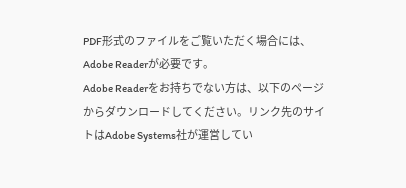PDF形式のファイルをご覧いただく場合には、Adobe Readerが必要です。
Adobe Readerをお持ちでない方は、以下のページからダウンロードしてください。リンク先のサイトはAdobe Systems社が運営してい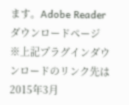ます。Adobe Reader ダウンロードページ
※上記プラグインダウンロードのリンク先は2015年3月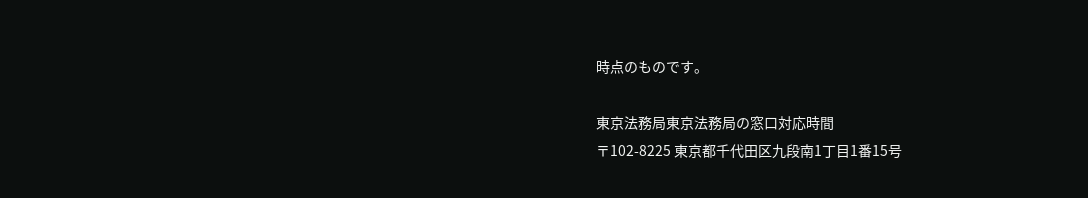時点のものです。

東京法務局東京法務局の窓口対応時間
〒102-8225 東京都千代田区九段南1丁目1番15号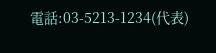電話:03-5213-1234(代表)